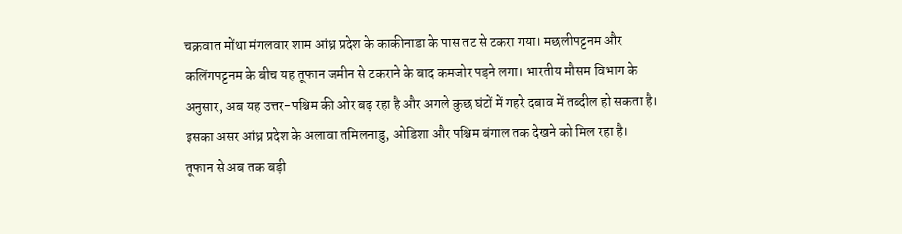चक्रवात मोंथा मंगलवार शाम आंध्र प्रदेश के काकीनाडा के पास तट से टकरा गया। मछलीपट्टनम और कलिंगपट्टनम के बीच यह तूफान जमीन से टकराने के बाद कमजोर पड़ने लगा। भारतीय मौसम विभाग के अनुसार, अब यह उत्तर-पश्चिम की ओर बढ़ रहा है और अगले कुछ घंटों में गहरे दबाव में तब्दील हो सकता है। इसका असर आंध्र प्रदेश के अलावा तमिलनाडु, ओडिशा और पश्चिम बंगाल तक देखने को मिल रहा है।
तूफान से अब तक बड़ी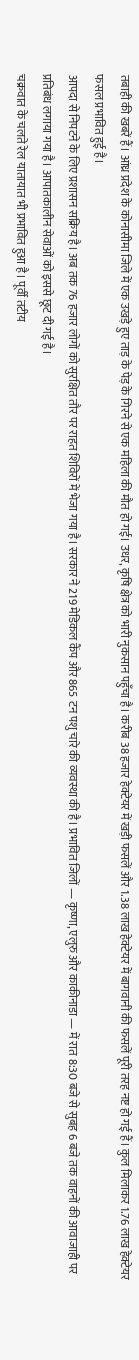तबाही की खबरें हैं। आंध्र प्रदेश के कोनासीमा जिले में एक उखड़े हुए ताड़ के पेड़ के गिरने से एक महिला की मौत हो गई। उधर, कृषि क्षेत्र को भारी नुकसान पहुँचा है। करीब 38 हजार हेक्टेयर में खड़ी फसलें और 1.38 लाख हेक्टेयर में बागवानी की फसलें पूरी तरह नष्ट हो गई हैं। कुल मिलाकर 1.76 लाख हेक्टेयर फसल प्रभावित हुई है।
आपदा से निपटने के लिए प्रशासन सक्रिय है। अब तक 76 हजार लोगों को सुरक्षित तौर पर राहत शिविरों में भेजा गया है। सरकार ने 219 मेडिकल कैंप और 865 टन पशु चारे की व्यवस्था की है। प्रभावित जिलों — कृष्णा, एलुरु और काकीनाडा — में रात 8:30 बजे से सुबह 6 बजे तक वाहनों की आवाजाही पर प्रतिबंध लगाया गया है। आपातकालीन सेवाओं को इससे छूट दी गई है।
चक्रवात के चलते रेल यातायात भी प्रभावित हुआ है। पूर्वी तटीय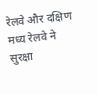रेलवे और दक्षिण मध्य रेलवे ने सुरक्षा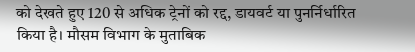को देखते हुए 120 से अधिक ट्रेनों को रद्द, डायवर्ट या पुनर्निर्धारित किया है। मौसम विभाग के मुताबिक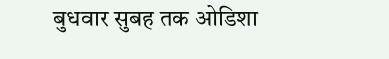बुधवार सुबह तक ओडिशा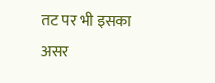तट पर भी इसका असर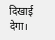दिखाई देगा।